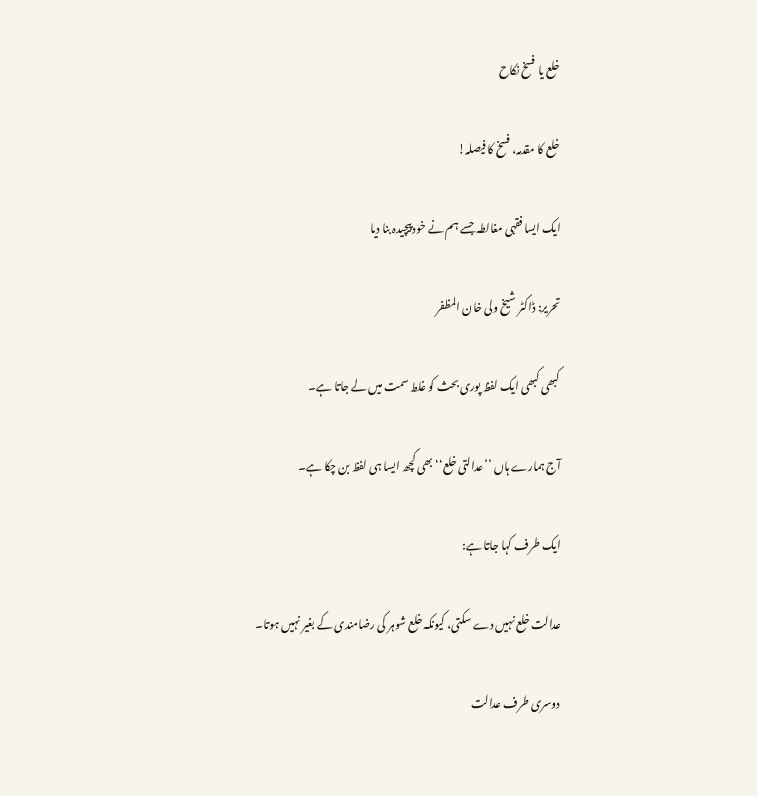خلع یا فسخ نکاح

خلع کا مقدمہ، فسخ کا فیصلہ!

ایک ایسا فقہی مغالطہ جسے ہم نے خود پیچیدہ بنا دیا

تحریر: ڈاکٹر شیخ ولی خان المظفر

کبھی کبھی ایک لفظ پوری بحث کو غلط سمت میں لے جاتا ہے۔

آج ہمارے ہاں ’’عدالتی خلع‘‘ بھی کچھ ایسا ہی لفظ بن چکا ہے۔

ایک طرف کہا جاتا ہے:

عدالت خلع نہیں دے سکتی، کیونکہ خلع شوہر کی رضامندی کے بغیر نہیں ہوتا۔

دوسری طرف عدالت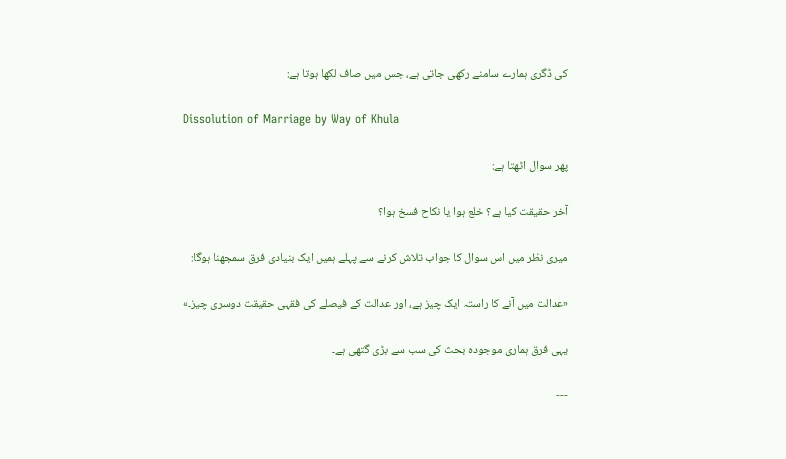کی ڈگری ہمارے سامنے رکھی جاتی ہے، جس میں صاف لکھا ہوتا ہے:

Dissolution of Marriage by Way of Khula

پھر سوال اٹھتا ہے:

آخر حقیقت کیا ہے؟ خلع ہوا یا نکاح فسخ ہوا؟

میری نظر میں اس سوال کا جواب تلاش کرنے سے پہلے ہمیں ایک بنیادی فرق سمجھنا ہوگا:

«عدالت میں آنے کا راستہ ایک چیز ہے، اور عدالت کے فیصلے کی فقہی حقیقت دوسری چیز۔»

یہی فرق ہماری موجودہ بحث کی سب سے بڑی گتھی ہے۔

---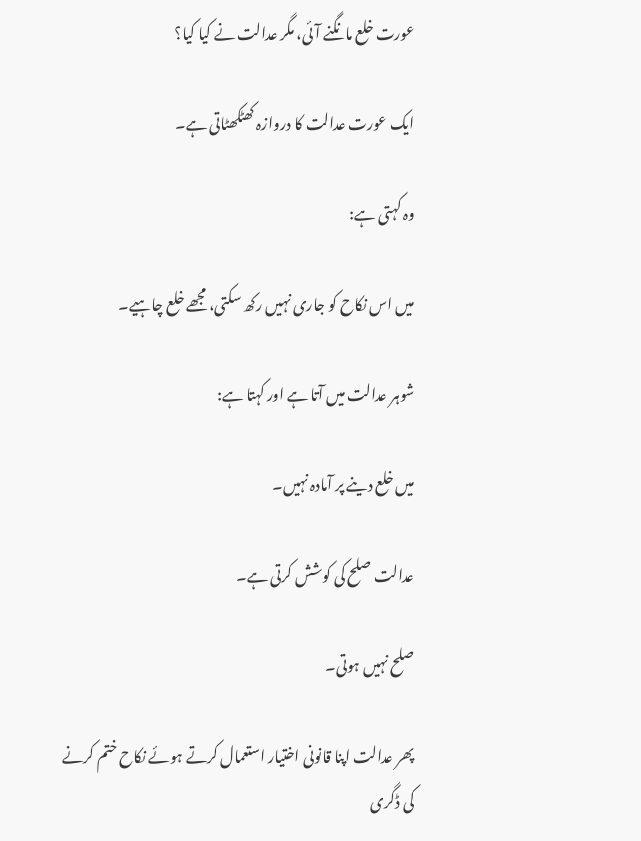عورت خلع مانگنے آئی، مگر عدالت نے کیا کیا؟

ایک عورت عدالت کا دروازہ کھٹکھٹاتی ہے۔

وہ کہتی ہے:

میں اس نکاح کو جاری نہیں رکھ سکتی، مجھے خلع چاہیے۔

شوہر عدالت میں آتا ہے اور کہتا ہے:

میں خلع دینے پر آمادہ نہیں۔

عدالت صلح کی کوشش کرتی ہے۔

صلح نہیں ہوتی۔

پھر عدالت اپنا قانونی اختیار استعمال کرتے ہوئے نکاح ختم کرنے کی ڈگری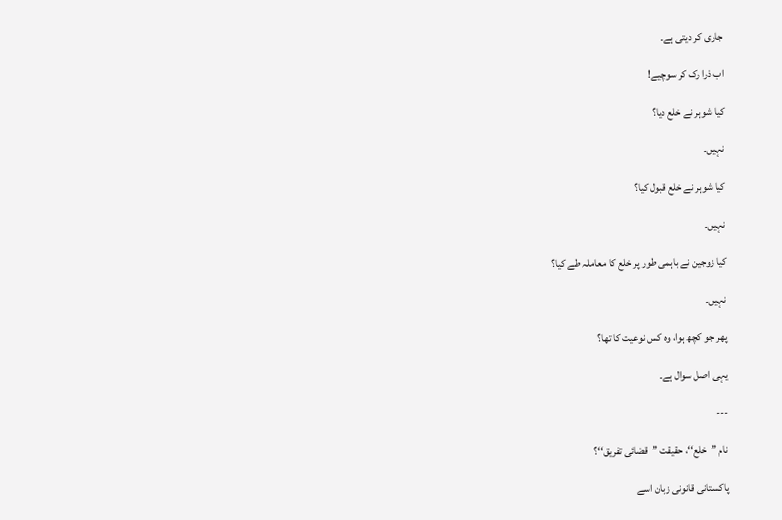جاری کر دیتی ہے۔

اب ذرا رک کر سوچیے!

کیا شوہر نے خلع دیا؟

نہیں۔

کیا شوہر نے خلع قبول کیا؟

نہیں۔

کیا زوجین نے باہمی طور پر خلع کا معاملہ طے کیا؟

نہیں۔

پھر جو کچھ ہوا، وہ کس نوعیت کا تھا؟

یہی اصل سوال ہے۔

---

نام ’’خلع‘‘، حقیقت ’’قضائی تفریق‘‘؟

پاکستانی قانونی زبان اسے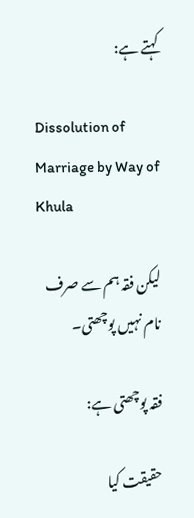کہتے ہے:

Dissolution of Marriage by Way of Khula

لیکن فقہ ہم سے صرف نام نہیں پوچھتی۔

فقہ پوچھتی ہے:

حقیقت کیا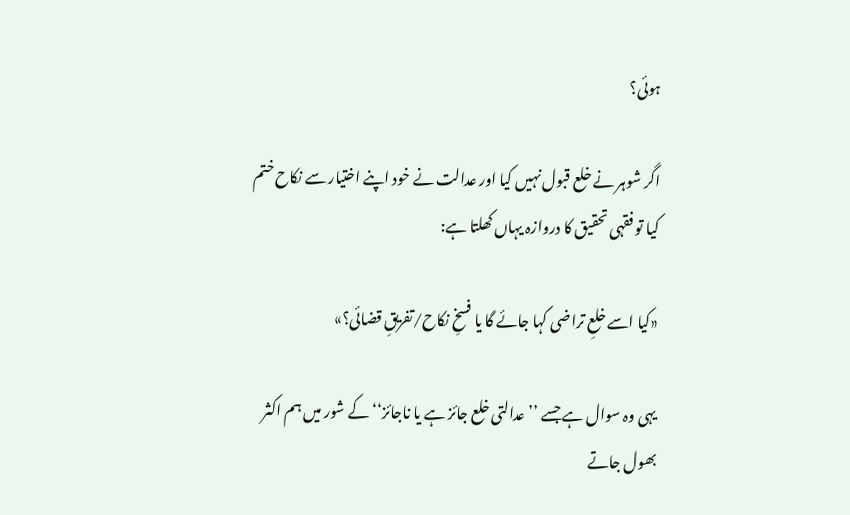ہوئی؟

اگر شوہر نے خلع قبول نہیں کیا اور عدالت نے خود اپنے اختیار سے نکاح ختم کیا تو فقہی تحقیق کا دروازہ یہاں کھلتا ہے:

«کیا اسے خلعِ تراضی کہا جائے گا یا فسخِ نکاح/تفریقِ قضائی؟»

یہی وہ سوال ہے جسے ’’عدالتی خلع جائز ہے یا ناجائز‘‘ کے شور میں ہم اکثر بھول جاتے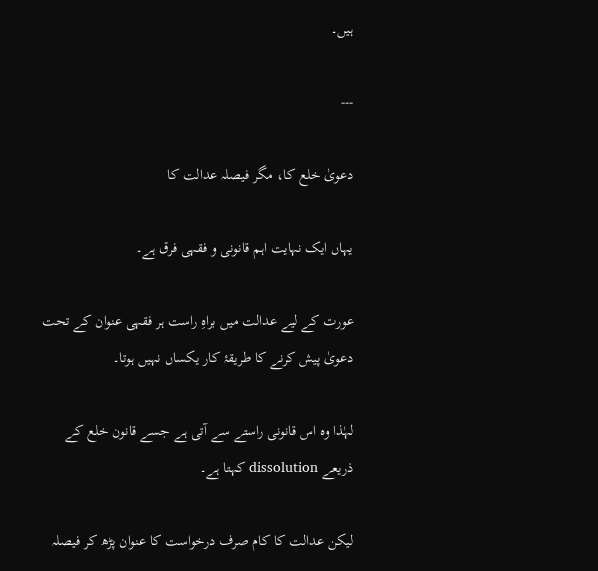ہیں۔

---

دعویٰ خلع کا، مگر فیصلہ عدالت کا

یہاں ایک نہایت اہم قانونی و فقہی فرق ہے۔

عورت کے لیے عدالت میں براہِ راست ہر فقہی عنوان کے تحت دعویٰ پیش کرنے کا طریقۂ کار یکساں نہیں ہوتا۔

لہٰذا وہ اس قانونی راستے سے آتی ہے جسے قانون خلع کے ذریعے dissolution کہتا ہے۔

لیکن عدالت کا کام صرف درخواست کا عنوان پڑھ کر فیصلہ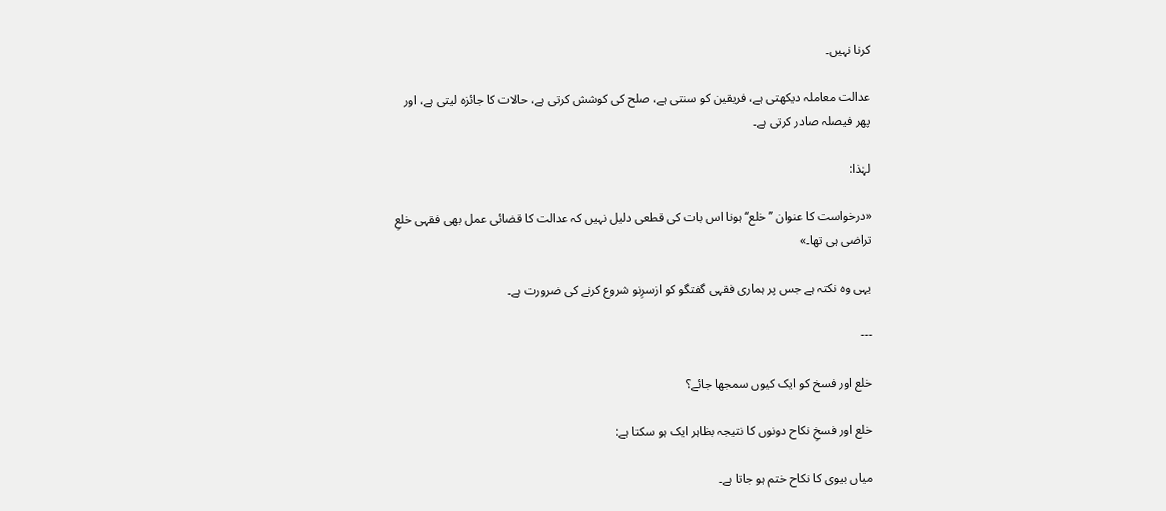کرنا نہیں۔

عدالت معاملہ دیکھتی ہے، فریقین کو سنتی ہے، صلح کی کوشش کرتی ہے، حالات کا جائزہ لیتی ہے، اور پھر فیصلہ صادر کرتی ہے۔

لہٰذا:

«درخواست کا عنوان ’’خلع‘‘ ہونا اس بات کی قطعی دلیل نہیں کہ عدالت کا قضائی عمل بھی فقہی خلعِ تراضی ہی تھا۔»

یہی وہ نکتہ ہے جس پر ہماری فقہی گفتگو کو ازسرِنو شروع کرنے کی ضرورت ہے۔

---

خلع اور فسخ کو ایک کیوں سمجھا جائے؟

خلع اور فسخِ نکاح دونوں کا نتیجہ بظاہر ایک ہو سکتا ہے:

میاں بیوی کا نکاح ختم ہو جاتا ہے۔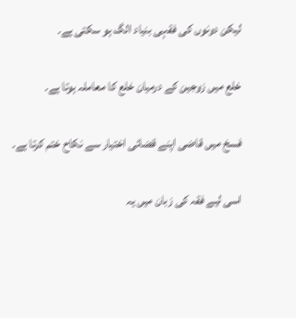لیکن دونوں کی فقہی بنیاد الگ ہو سکتی ہے۔

خلع میں زوجین کے درمیان خلع کا معاملہ ہوتا ہے۔

فسخ میں قاضی اپنے قضائی اختیار سے نکاح ختم کرتا ہے۔

اسی لیے فقہ کی زبان میں یہ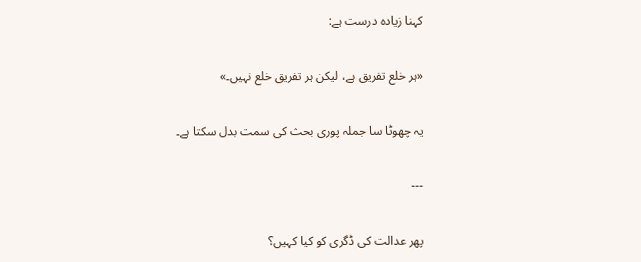کہنا زیادہ درست ہے:

«ہر خلع تفریق ہے، لیکن ہر تفریق خلع نہیں۔»

یہ چھوٹا سا جملہ پوری بحث کی سمت بدل سکتا ہے۔

---

پھر عدالت کی ڈگری کو کیا کہیں؟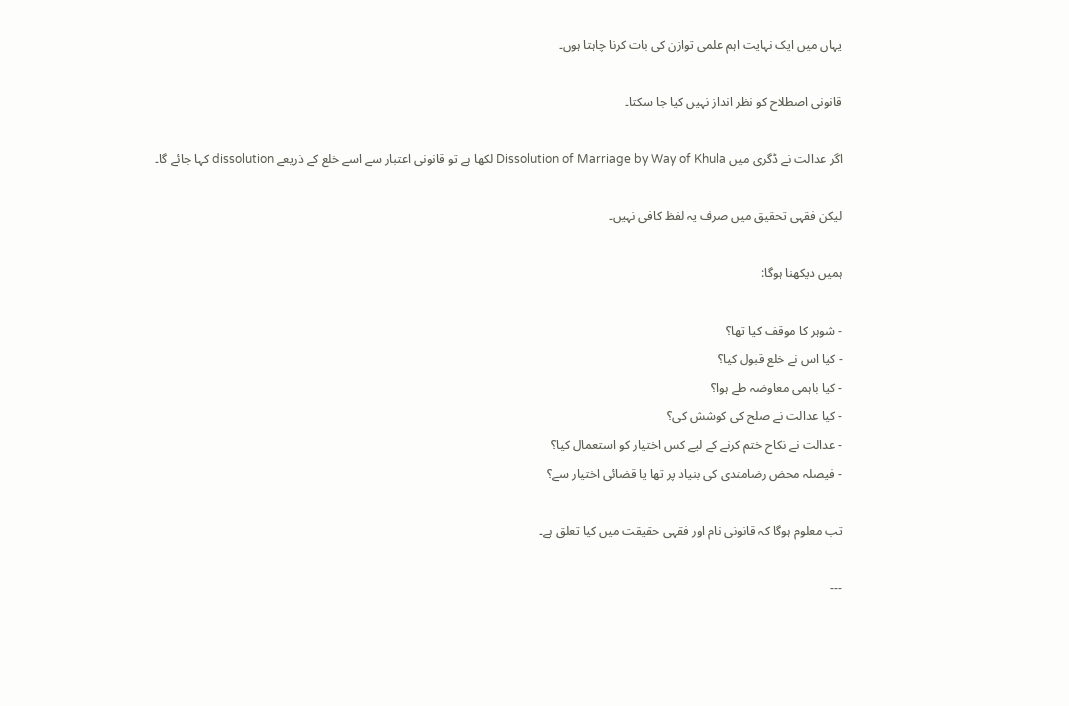یہاں میں ایک نہایت اہم علمی توازن کی بات کرنا چاہتا ہوں۔

قانونی اصطلاح کو نظر انداز نہیں کیا جا سکتا۔

اگر عدالت نے ڈگری میں Dissolution of Marriage by Way of Khula لکھا ہے تو قانونی اعتبار سے اسے خلع کے ذریعے dissolution کہا جائے گا۔

لیکن فقہی تحقیق میں صرف یہ لفظ کافی نہیں۔

ہمیں دیکھنا ہوگا:

- شوہر کا موقف کیا تھا؟
- کیا اس نے خلع قبول کیا؟
- کیا باہمی معاوضہ طے ہوا؟
- کیا عدالت نے صلح کی کوشش کی؟
- عدالت نے نکاح ختم کرنے کے لیے کس اختیار کو استعمال کیا؟
- فیصلہ محض رضامندی کی بنیاد پر تھا یا قضائی اختیار سے؟

تب معلوم ہوگا کہ قانونی نام اور فقہی حقیقت میں کیا تعلق ہے۔

---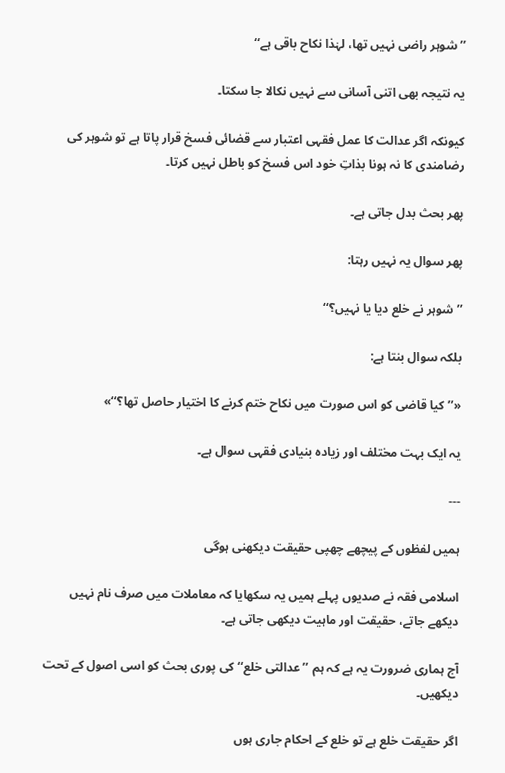’’شوہر راضی نہیں تھا، لہٰذا نکاح باقی ہے‘‘

یہ نتیجہ بھی اتنی آسانی سے نہیں نکالا جا سکتا۔

کیونکہ اگر عدالت کا عمل فقہی اعتبار سے قضائی فسخ قرار پاتا ہے تو شوہر کی رضامندی کا نہ ہونا بذاتِ خود اس فسخ کو باطل نہیں کرتا۔

پھر بحث بدل جاتی ہے۔

پھر سوال یہ نہیں رہتا:

’’شوہر نے خلع دیا یا نہیں؟‘‘

بلکہ سوال بنتا ہے:

«’’کیا قاضی کو اس صورت میں نکاح ختم کرنے کا اختیار حاصل تھا؟‘‘»

یہ ایک بہت مختلف اور زیادہ بنیادی فقہی سوال ہے۔

---

ہمیں لفظوں کے پیچھے چھپی حقیقت دیکھنی ہوگی

اسلامی فقہ نے صدیوں پہلے ہمیں یہ سکھایا کہ معاملات میں صرف نام نہیں دیکھے جاتے، حقیقت اور ماہیت دیکھی جاتی ہے۔

آج ہماری ضرورت یہ ہے کہ ہم ’’عدالتی خلع‘‘ کی پوری بحث کو اسی اصول کے تحت دیکھیں۔

اگر حقیقت خلع ہے تو خلع کے احکام جاری ہوں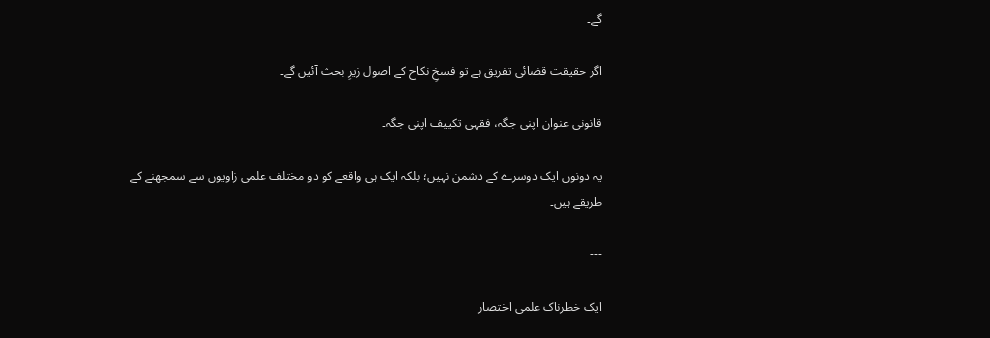گے۔

اگر حقیقت قضائی تفریق ہے تو فسخِ نکاح کے اصول زیرِ بحث آئیں گے۔

قانونی عنوان اپنی جگہ، فقہی تکییف اپنی جگہ۔

یہ دونوں ایک دوسرے کے دشمن نہیں؛ بلکہ ایک ہی واقعے کو دو مختلف علمی زاویوں سے سمجھنے کے طریقے ہیں۔

---

ایک خطرناک علمی اختصار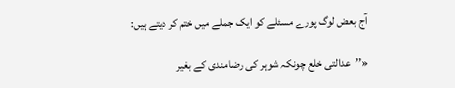آج بعض لوگ پورے مسئلے کو ایک جملے میں ختم کر دیتے ہیں:

«’’عدالتی خلع چونکہ شوہر کی رضامندی کے بغیر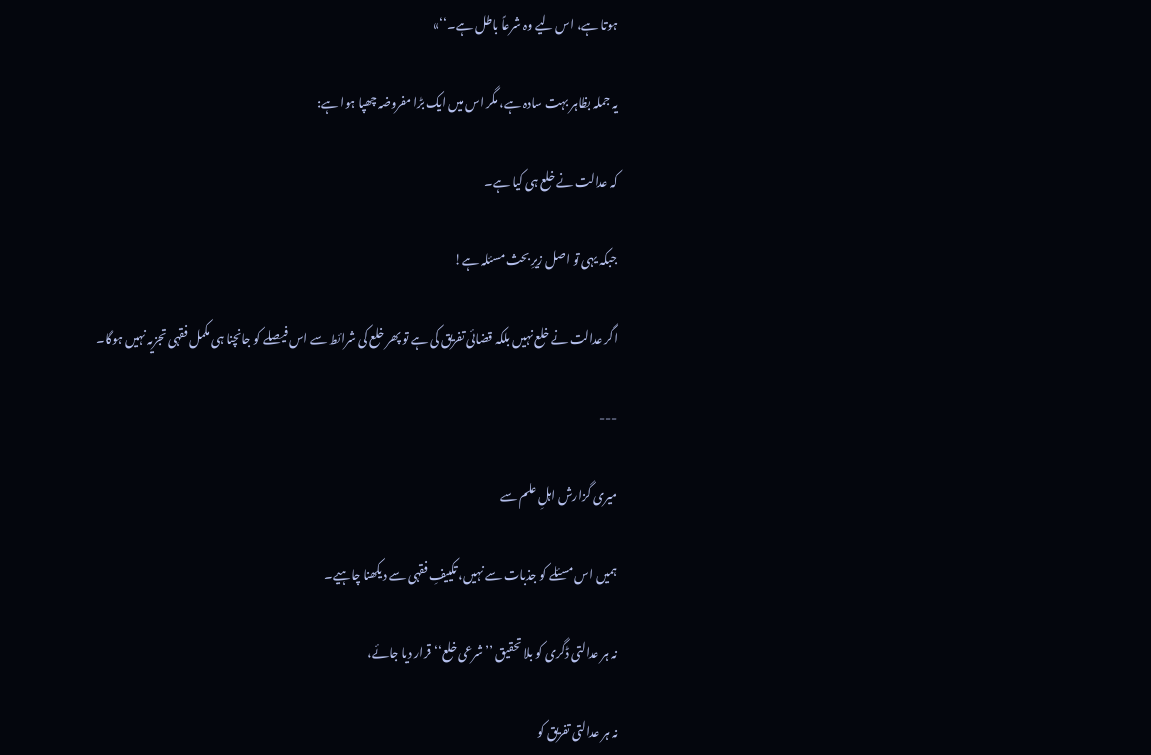ہوتا ہے، اس لیے وہ شرعاً باطل ہے۔‘‘»

یہ جملہ بظاہر بہت سادہ ہے، مگر اس میں ایک بڑا مفروضہ چھپا ہوا ہے:

کہ عدالت نے خلع ہی کیا ہے۔

جبکہ یہی تو اصل زیرِ بحث مسئلہ ہے!

اگر عدالت نے خلع نہیں بلکہ قضائی تفریق کی ہے تو پھر خلع کی شرائط سے اس فیصلے کو جانچنا ہی مکمل فقہی تجزیہ نہیں ہوگا۔

---

میری گزارش اہلِ علم سے

ہمیں اس مسئلے کو جذبات سے نہیں، تکییفِ فقہی سے دیکھنا چاہیے۔

نہ ہر عدالتی ڈگری کو بلا تحقیق ’’شرعی خلع‘‘ قرار دیا جائے،

نہ ہر عدالتی تفریق کو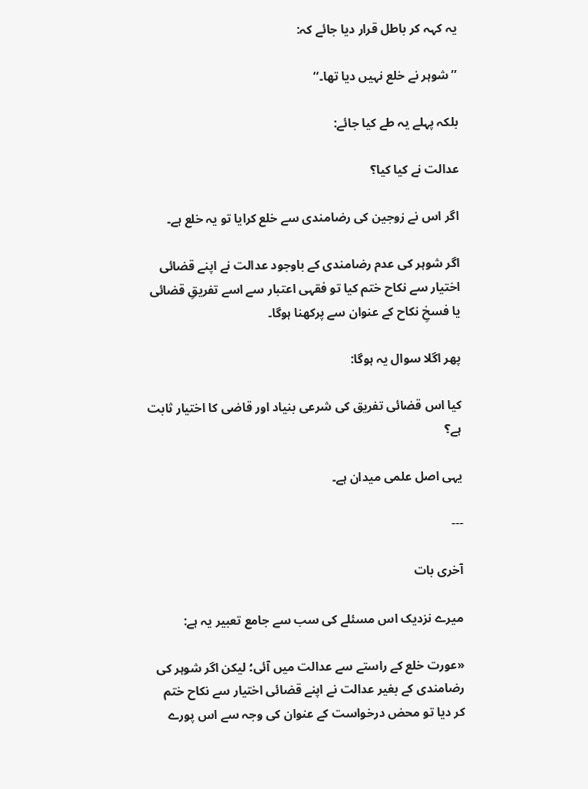یہ کہہ کر باطل قرار دیا جائے کہ:

’’شوہر نے خلع نہیں دیا تھا۔‘‘

بلکہ پہلے یہ طے کیا جائے:

عدالت نے کیا کیا؟

اگر اس نے زوجین کی رضامندی سے خلع کرایا تو یہ خلع ہے۔

اگر شوہر کی عدم رضامندی کے باوجود عدالت نے اپنے قضائی اختیار سے نکاح ختم کیا تو فقہی اعتبار سے اسے تفریقِ قضائی یا فسخِ نکاح کے عنوان سے پرکھنا ہوگا۔

پھر اگلا سوال یہ ہوگا:

کیا اس قضائی تفریق کی شرعی بنیاد اور قاضی کا اختیار ثابت ہے؟

یہی اصل علمی میدان ہے۔

---

آخری بات

میرے نزدیک اس مسئلے کی سب سے جامع تعبیر یہ ہے:

«عورت خلع کے راستے سے عدالت میں آئی؛ لیکن اگر شوہر کی رضامندی کے بغیر عدالت نے اپنے قضائی اختیار سے نکاح ختم کر دیا تو محض درخواست کے عنوان کی وجہ سے اس پورے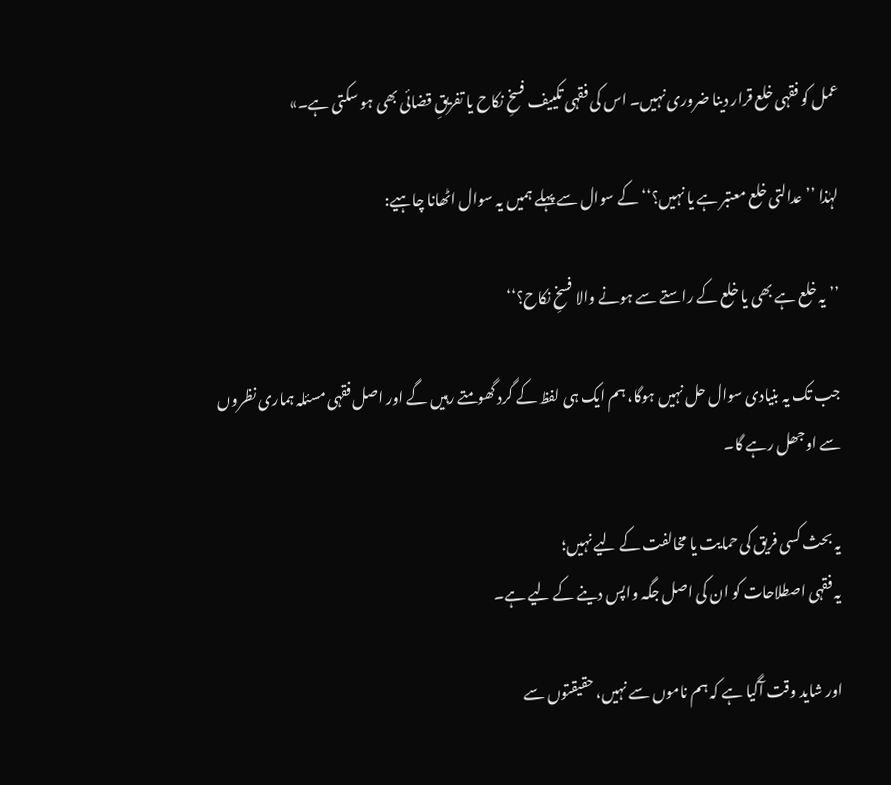عمل کو فقہی خلع قرار دینا ضروری نہیں۔ اس کی فقہی تکییف فسخِ نکاح یا تفریقِ قضائی بھی ہو سکتی ہے۔»

لہٰذا ’’عدالتی خلع معتبر ہے یا نہیں؟‘‘ کے سوال سے پہلے ہمیں یہ سوال اٹھانا چاہیے:

’’یہ خلع ہے بھی یا خلع کے راستے سے ہونے والا فسخِ نکاح؟‘‘

جب تک یہ بنیادی سوال حل نہیں ہوگا، ہم ایک ہی لفظ کے گرد گھومتے رہیں گے اور اصل فقہی مسئلہ ہماری نظروں سے اوجھل رہے گا۔

یہ بحث کسی فریق کی حمایت یا مخالفت کے لیے نہیں؛
یہ فقہی اصطلاحات کو ان کی اصل جگہ واپس دینے کے لیے ہے۔

اور شاید وقت آگیا ہے کہ ہم ناموں سے نہیں، حقیقتوں سے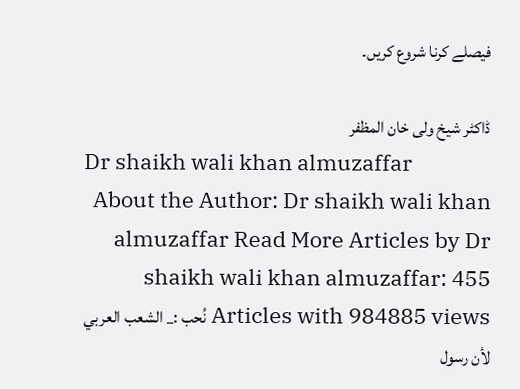فیصلے کرنا شروع کریں۔

ڈاکٹر شیخ ولی خان المظفر
Dr shaikh wali khan almuzaffar
About the Author: Dr shaikh wali khan almuzaffar Read More Articles by Dr shaikh wali khan almuzaffar: 455 Articles with 984885 views نُحب :_ الشعب العربي لأن رسول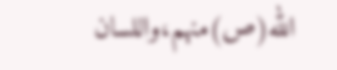الله(ص)منهم،واللسان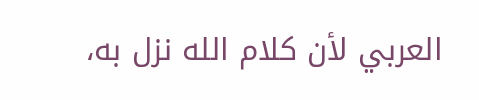العربي لأن كلام الله نزل به،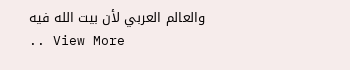والعالم العربي لأن بيت الله فيه
.. View More